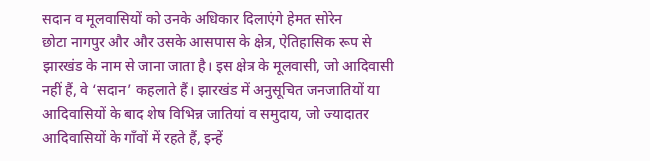सदान व मूलवासियों को उनके अधिकार दिलाएंगे हेमत सोरेन
छोटा नागपुर और और उसके आसपास के क्षेत्र, ऐतिहासिक रूप से झारखंड के नाम से जाना जाता है। इस क्षेत्र के मूलवासी, जो आदिवासी नहीं हैं, वे ‘सदान’ कहलाते हैं। झारखंड में अनुसूचित जनजातियों या आदिवासियों के बाद शेष विभिन्न जातियां व समुदाय, जो ज्यादातर आदिवासियों के गाँवों में रहते हैं, इन्हें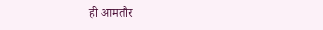ही आमतौर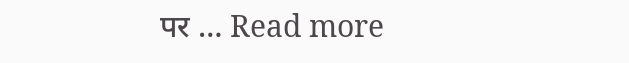पर … Read more